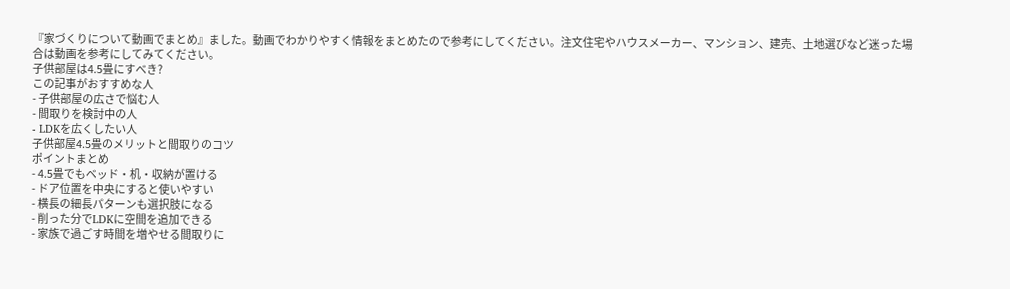『家づくりについて動画でまとめ』ました。動画でわかりやすく情報をまとめたので参考にしてください。注文住宅やハウスメーカー、マンション、建売、土地選びなど迷った場合は動画を参考にしてみてください。
子供部屋は4.5畳にすべき?
この記事がおすすめな人
- 子供部屋の広さで悩む人
- 間取りを検討中の人
- LDKを広くしたい人
子供部屋4.5畳のメリットと間取りのコツ
ポイントまとめ
- 4.5畳でもベッド・机・収納が置ける
- ドア位置を中央にすると使いやすい
- 横長の細長パターンも選択肢になる
- 削った分でLDKに空間を追加できる
- 家族で過ごす時間を増やせる間取りに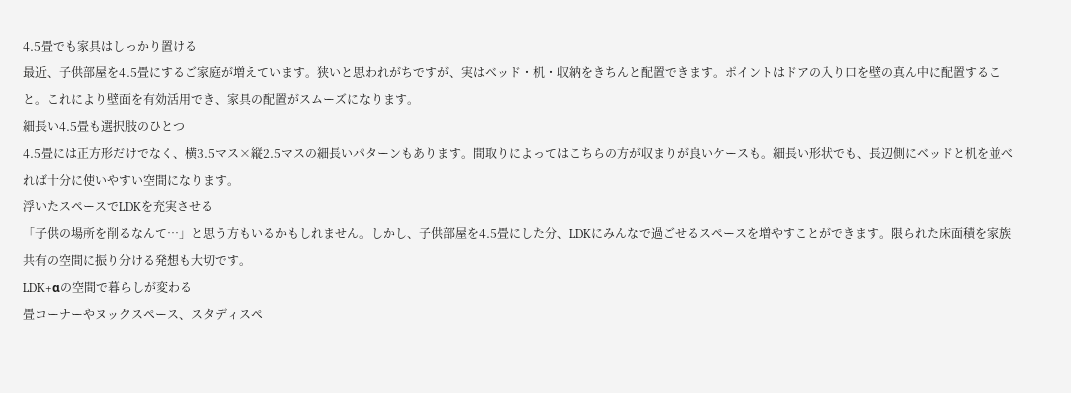4.5畳でも家具はしっかり置ける
最近、子供部屋を4.5畳にするご家庭が増えています。狭いと思われがちですが、実はベッド・机・収納をきちんと配置できます。ポイントはドアの入り口を壁の真ん中に配置すること。これにより壁面を有効活用でき、家具の配置がスムーズになります。
細長い4.5畳も選択肢のひとつ
4.5畳には正方形だけでなく、横3.5マス×縦2.5マスの細長いパターンもあります。間取りによってはこちらの方が収まりが良いケースも。細長い形状でも、長辺側にベッドと机を並べれば十分に使いやすい空間になります。
浮いたスペースでLDKを充実させる
「子供の場所を削るなんて…」と思う方もいるかもしれません。しかし、子供部屋を4.5畳にした分、LDKにみんなで過ごせるスペースを増やすことができます。限られた床面積を家族共有の空間に振り分ける発想も大切です。
LDK+αの空間で暮らしが変わる
畳コーナーやヌックスペース、スタディスペ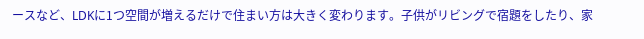ースなど、LDKに1つ空間が増えるだけで住まい方は大きく変わります。子供がリビングで宿題をしたり、家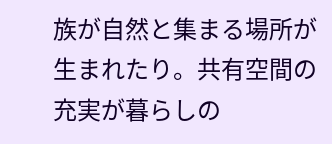族が自然と集まる場所が生まれたり。共有空間の充実が暮らしの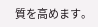質を高めます。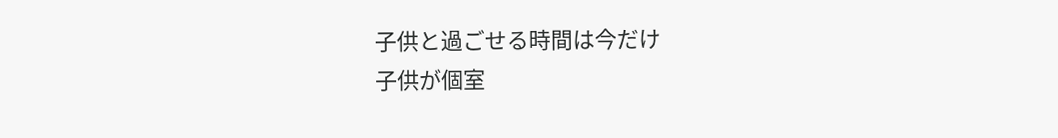子供と過ごせる時間は今だけ
子供が個室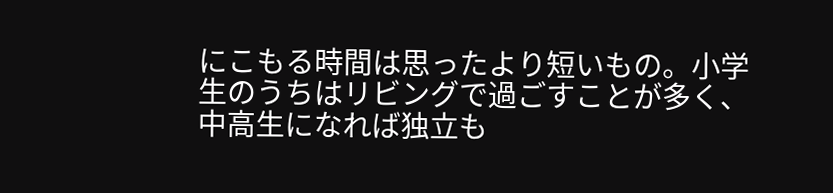にこもる時間は思ったより短いもの。小学生のうちはリビングで過ごすことが多く、中高生になれば独立も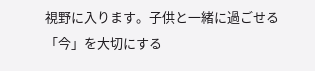視野に入ります。子供と一緒に過ごせる「今」を大切にする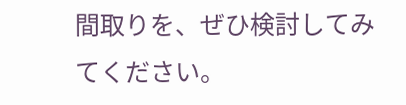間取りを、ぜひ検討してみてください。